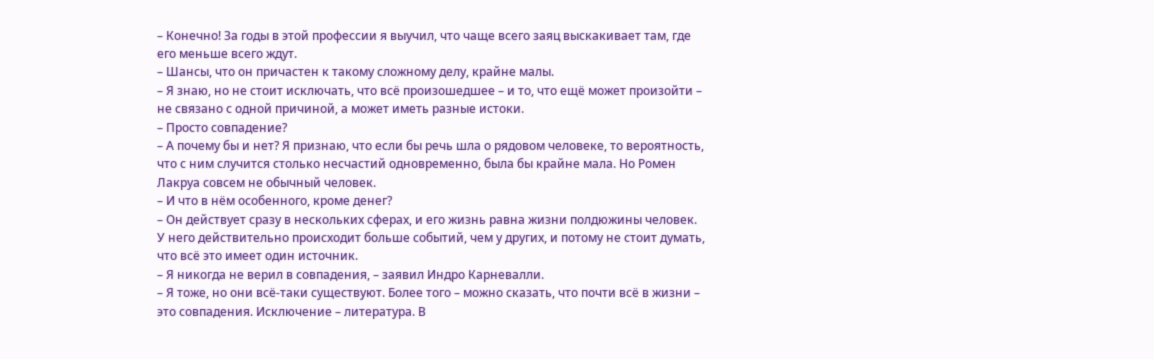– Конечно! За годы в этой профессии я выучил, что чаще всего заяц выскакивает там, где его меньше всего ждут.
– Шансы, что он причастен к такому сложному делу, крайне малы.
– Я знаю, но не стоит исключать, что всё произошедшее – и то, что ещё может произойти – не связано с одной причиной, а может иметь разные истоки.
– Просто совпадение?
– А почему бы и нет? Я признаю, что если бы речь шла о рядовом человеке, то вероятность, что с ним случится столько несчастий одновременно, была бы крайне мала. Но Ромен Лакруа совсем не обычный человек.
– И что в нём особенного, кроме денег?
– Он действует сразу в нескольких сферах, и его жизнь равна жизни полдюжины человек. У него действительно происходит больше событий, чем у других, и потому не стоит думать, что всё это имеет один источник.
– Я никогда не верил в совпадения, – заявил Индро Карневалли.
– Я тоже, но они всё-таки существуют. Более того – можно сказать, что почти всё в жизни – это совпадения. Исключение – литература. В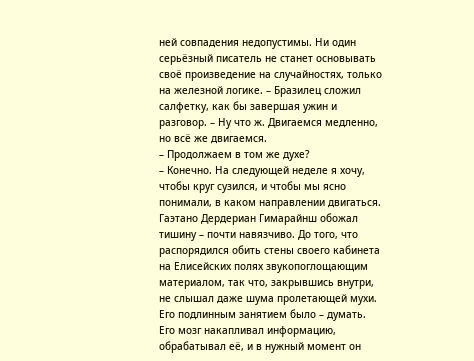ней совпадения недопустимы. Ни один серьёзный писатель не станет основывать своё произведение на случайностях, только на железной логике. – Бразилец сложил салфетку, как бы завершая ужин и разговор. – Ну что ж. Двигаемся медленно, но всё же двигаемся.
– Продолжаем в том же духе?
– Конечно. На следующей неделе я хочу, чтобы круг сузился, и чтобы мы ясно понимали, в каком направлении двигаться.
Гаэтано Дердериан Гимарайнш обожал тишину – почти навязчиво. До того, что распорядился обить стены своего кабинета на Елисейских полях звукопоглощающим материалом, так что, закрывшись внутри, не слышал даже шума пролетающей мухи.
Его подлинным занятием было – думать.
Его мозг накапливал информацию, обрабатывал её, и в нужный момент он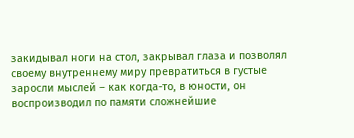закидывал ноги на стол, закрывал глаза и позволял своему внутреннему миру превратиться в густые заросли мыслей – как когда-то, в юности, он воспроизводил по памяти сложнейшие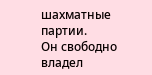шахматные партии.
Он свободно владел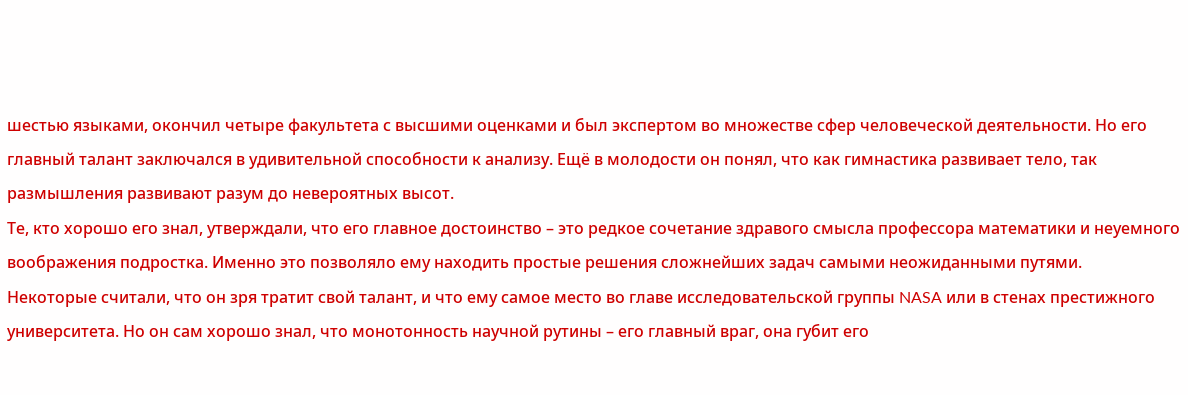шестью языками, окончил четыре факультета с высшими оценками и был экспертом во множестве сфер человеческой деятельности. Но его главный талант заключался в удивительной способности к анализу. Ещё в молодости он понял, что как гимнастика развивает тело, так размышления развивают разум до невероятных высот.
Те, кто хорошо его знал, утверждали, что его главное достоинство – это редкое сочетание здравого смысла профессора математики и неуемного воображения подростка. Именно это позволяло ему находить простые решения сложнейших задач самыми неожиданными путями.
Некоторые считали, что он зря тратит свой талант, и что ему самое место во главе исследовательской группы NASA или в стенах престижного университета. Но он сам хорошо знал, что монотонность научной рутины – его главный враг, она губит его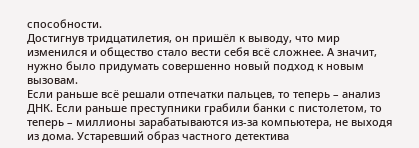способности.
Достигнув тридцатилетия, он пришёл к выводу, что мир изменился и общество стало вести себя всё сложнее. А значит, нужно было придумать совершенно новый подход к новым вызовам.
Если раньше всё решали отпечатки пальцев, то теперь – анализ ДНК. Если раньше преступники грабили банки с пистолетом, то теперь – миллионы зарабатываются из-за компьютера, не выходя из дома. Устаревший образ частного детектива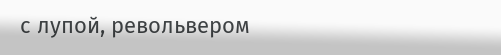с лупой, револьвером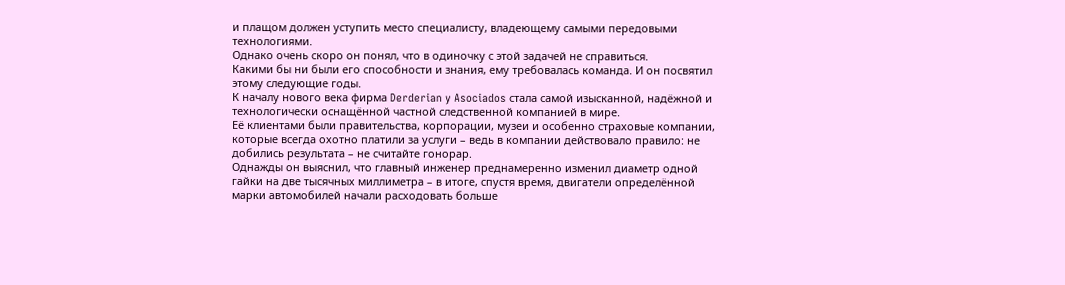и плащом должен уступить место специалисту, владеющему самыми передовыми технологиями.
Однако очень скоро он понял, что в одиночку с этой задачей не справиться.
Какими бы ни были его способности и знания, ему требовалась команда. И он посвятил этому следующие годы.
К началу нового века фирма Derderian y Asociados стала самой изысканной, надёжной и технологически оснащённой частной следственной компанией в мире.
Её клиентами были правительства, корпорации, музеи и особенно страховые компании, которые всегда охотно платили за услуги – ведь в компании действовало правило: не добились результата – не считайте гонорар.
Однажды он выяснил, что главный инженер преднамеренно изменил диаметр одной гайки на две тысячных миллиметра – в итоге, спустя время, двигатели определённой марки автомобилей начали расходовать больше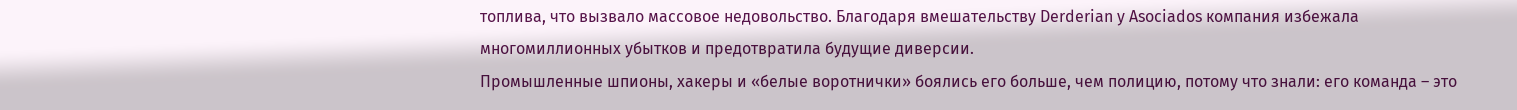топлива, что вызвало массовое недовольство. Благодаря вмешательству Derderian y Asociados компания избежала многомиллионных убытков и предотвратила будущие диверсии.
Промышленные шпионы, хакеры и «белые воротнички» боялись его больше, чем полицию, потому что знали: его команда – это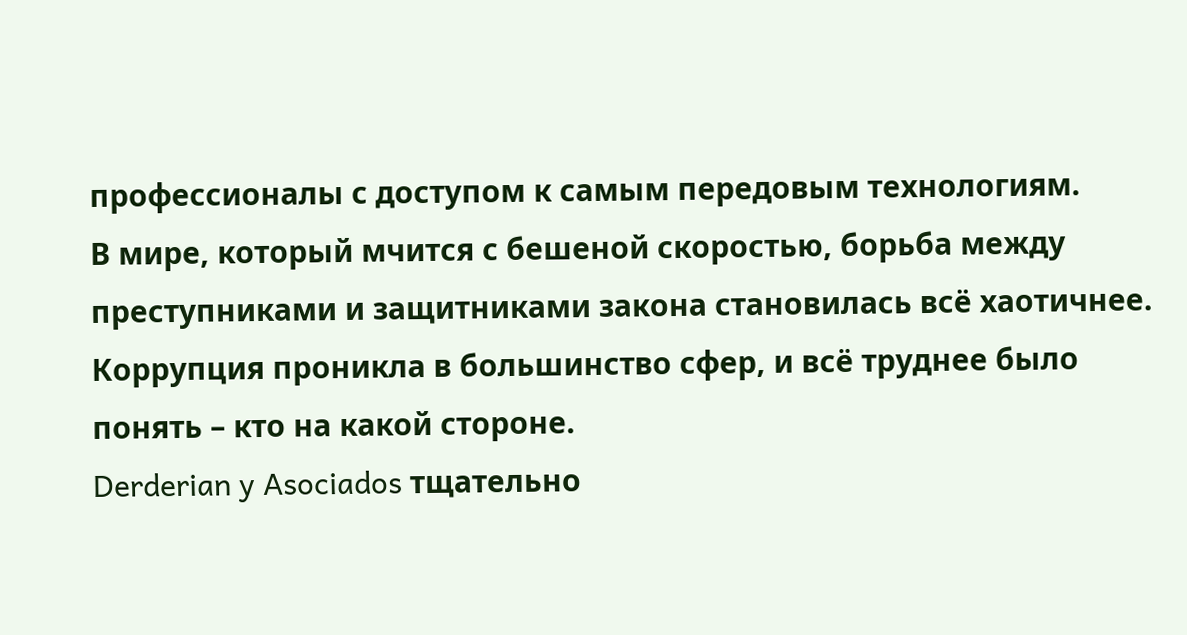профессионалы с доступом к самым передовым технологиям.
В мире, который мчится с бешеной скоростью, борьба между преступниками и защитниками закона становилась всё хаотичнее. Коррупция проникла в большинство сфер, и всё труднее было понять – кто на какой стороне.
Derderian y Asociados тщательно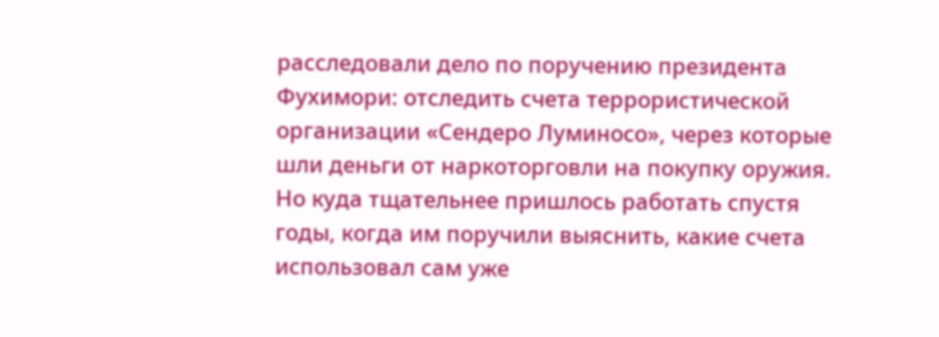расследовали дело по поручению президента Фухимори: отследить счета террористической организации «Сендеро Луминосо», через которые шли деньги от наркоторговли на покупку оружия. Но куда тщательнее пришлось работать спустя годы, когда им поручили выяснить, какие счета использовал сам уже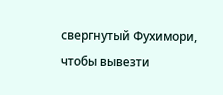свергнутый Фухимори, чтобы вывезти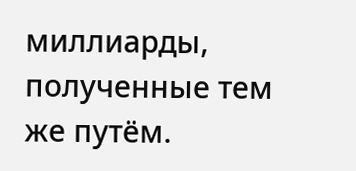миллиарды, полученные тем же путём.